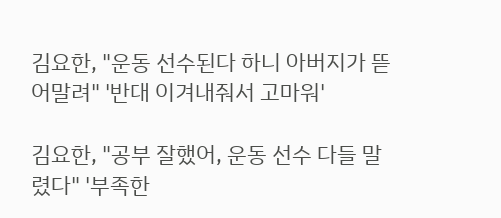김요한, "운동 선수된다 하니 아버지가 뜯어말려" '반대 이겨내줘서 고마워'

김요한, "공부 잘했어, 운동 선수 다들 말렸다" '부족한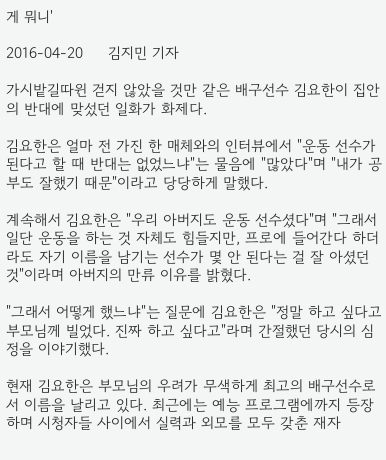게 뭐니'

2016-04-20     김지민 기자

가시밭길따윈 걷지 않았을 것만 같은 배구선수 김요한이 집안의 반대에 맞섰던 일화가 화제다.

김요한은 얼마 전 가진 한 매체와의 인터뷰에서 "운동 선수가 된다고 할 때 반대는 없었느냐"는 물음에 "많았다"며 "내가 공부도 잘했기 때문"이라고 당당하게 말했다.

계속해서 김요한은 "우리 아버지도 운동 선수셨다"며 "그래서 일단 운동을 하는 것 자체도 힘들지만, 프로에 들어간다 하더라도 자기 이름을 남기는 선수가 몇 안 된다는 걸 잘 아셨던 것"이라며 아버지의 만류 이유를 밝혔다.

"그래서 어떻게 했느냐"는 질문에 김요한은 "정말 하고 싶다고 부모님께 빌었다. 진짜 하고 싶다고"라며 간절했던 당시의 심정을 이야기했다.

현재 김요한은 부모님의 우려가 무색하게 최고의 배구선수로서 이름을 날리고 있다. 최근에는 예능 프로그램에까지 등장하며 시청자들 사이에서 실력과 외모를 모두 갖춘 재자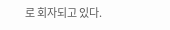로 회자되고 있다.